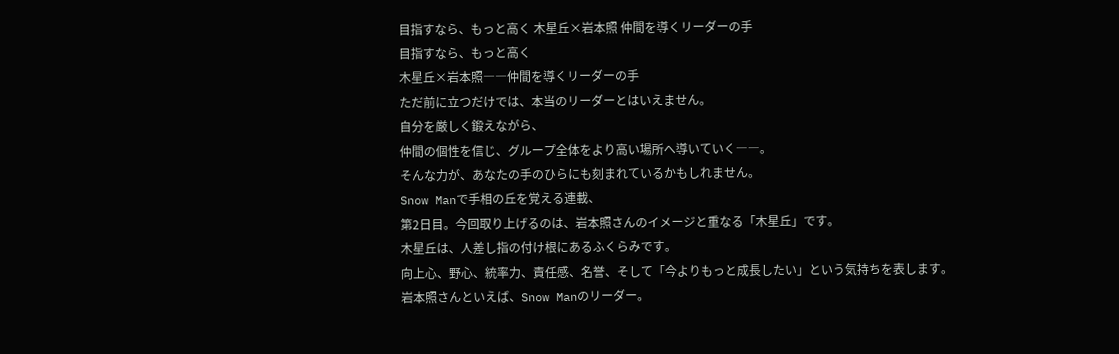目指すなら、もっと高く 木星丘×岩本照 仲間を導くリーダーの手
目指すなら、もっと高く
木星丘×岩本照――仲間を導くリーダーの手
ただ前に立つだけでは、本当のリーダーとはいえません。
自分を厳しく鍛えながら、
仲間の個性を信じ、グループ全体をより高い場所へ導いていく――。
そんな力が、あなたの手のひらにも刻まれているかもしれません。
Snow Manで手相の丘を覚える連載、
第2日目。今回取り上げるのは、岩本照さんのイメージと重なる「木星丘」です。
木星丘は、人差し指の付け根にあるふくらみです。
向上心、野心、統率力、責任感、名誉、そして「今よりもっと成長したい」という気持ちを表します。
岩本照さんといえば、Snow Manのリーダー。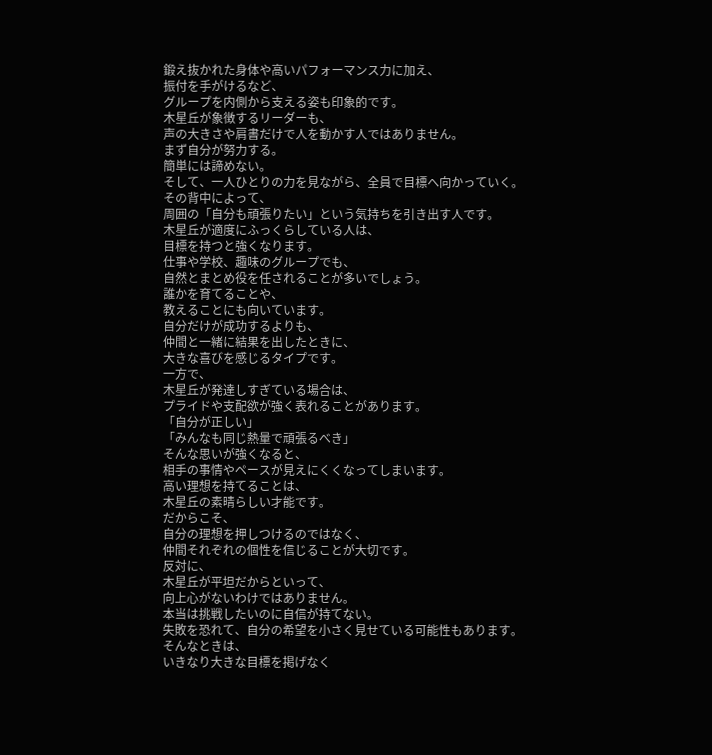鍛え抜かれた身体や高いパフォーマンス力に加え、
振付を手がけるなど、
グループを内側から支える姿も印象的です。
木星丘が象徴するリーダーも、
声の大きさや肩書だけで人を動かす人ではありません。
まず自分が努力する。
簡単には諦めない。
そして、一人ひとりの力を見ながら、全員で目標へ向かっていく。
その背中によって、
周囲の「自分も頑張りたい」という気持ちを引き出す人です。
木星丘が適度にふっくらしている人は、
目標を持つと強くなります。
仕事や学校、趣味のグループでも、
自然とまとめ役を任されることが多いでしょう。
誰かを育てることや、
教えることにも向いています。
自分だけが成功するよりも、
仲間と一緒に結果を出したときに、
大きな喜びを感じるタイプです。
一方で、
木星丘が発達しすぎている場合は、
プライドや支配欲が強く表れることがあります。
「自分が正しい」
「みんなも同じ熱量で頑張るべき」
そんな思いが強くなると、
相手の事情やペースが見えにくくなってしまいます。
高い理想を持てることは、
木星丘の素晴らしい才能です。
だからこそ、
自分の理想を押しつけるのではなく、
仲間それぞれの個性を信じることが大切です。
反対に、
木星丘が平坦だからといって、
向上心がないわけではありません。
本当は挑戦したいのに自信が持てない。
失敗を恐れて、自分の希望を小さく見せている可能性もあります。
そんなときは、
いきなり大きな目標を掲げなく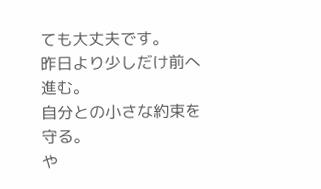ても大丈夫です。
昨日より少しだけ前へ進む。
自分との小さな約束を守る。
や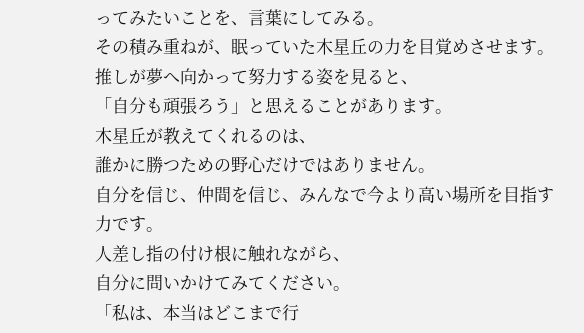ってみたいことを、言葉にしてみる。
その積み重ねが、眠っていた木星丘の力を目覚めさせます。
推しが夢へ向かって努力する姿を見ると、
「自分も頑張ろう」と思えることがあります。
木星丘が教えてくれるのは、
誰かに勝つための野心だけではありません。
自分を信じ、仲間を信じ、みんなで今より高い場所を目指す力です。
人差し指の付け根に触れながら、
自分に問いかけてみてください。
「私は、本当はどこまで行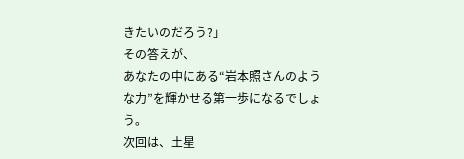きたいのだろう?」
その答えが、
あなたの中にある“岩本照さんのような力”を輝かせる第一歩になるでしょう。
次回は、土星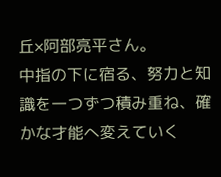丘×阿部亮平さん。
中指の下に宿る、努力と知識を一つずつ積み重ね、確かな才能へ変えていく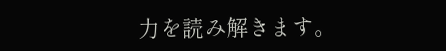力を読み解きます。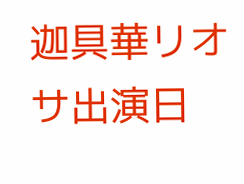迦具華リオサ出演日